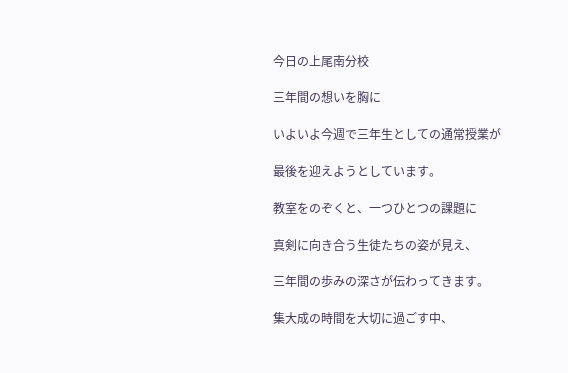今日の上尾南分校

三年間の想いを胸に

いよいよ今週で三年生としての通常授業が

最後を迎えようとしています。

教室をのぞくと、一つひとつの課題に

真剣に向き合う生徒たちの姿が見え、

三年間の歩みの深さが伝わってきます。

集大成の時間を大切に過ごす中、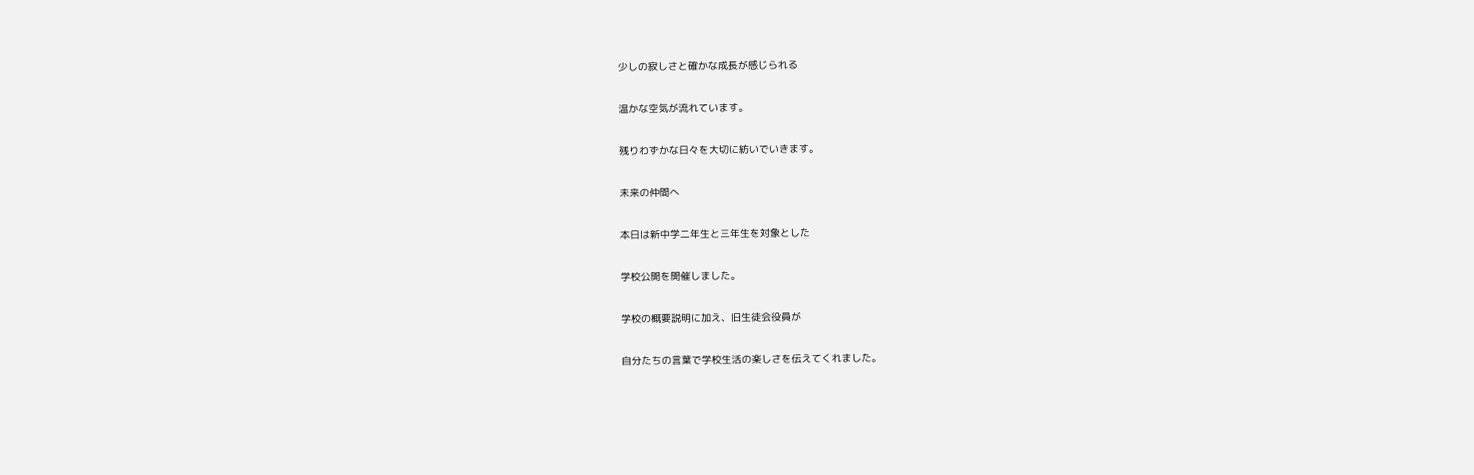少しの寂しさと確かな成長が感じられる

温かな空気が流れています。

残りわずかな日々を大切に紡いでいきます。

未来の仲間へ

本日は新中学二年生と三年生を対象とした

学校公開を開催しました。

学校の概要説明に加え、旧生徒会役員が

自分たちの言葉で学校生活の楽しさを伝えてくれました。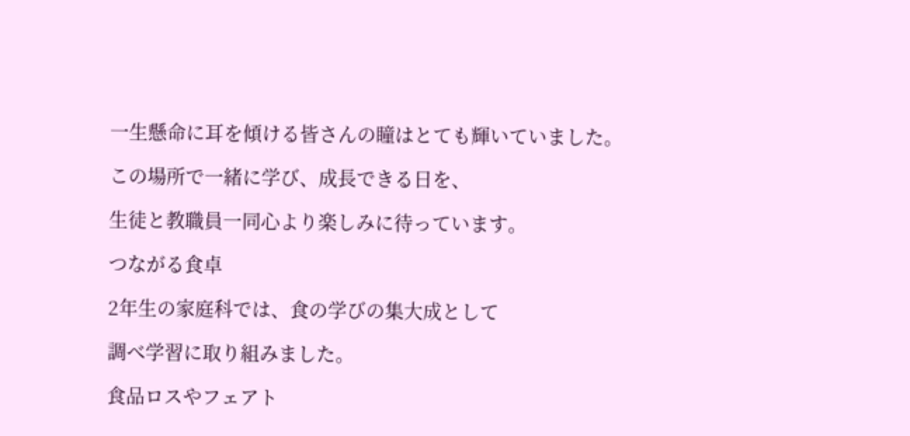一生懸命に耳を傾ける皆さんの瞳はとても輝いていました。

この場所で一緒に学び、成長できる日を、

生徒と教職員一同心より楽しみに待っています。

つながる食卓

2年生の家庭科では、食の学びの集大成として

調べ学習に取り組みました。

食品ロスやフェアト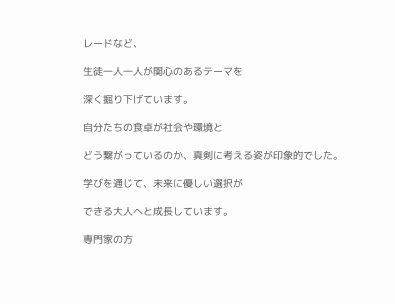レードなど、

生徒一人一人が関心のあるテーマを

深く掘り下げています。

自分たちの食卓が社会や環境と

どう繋がっているのか、真剣に考える姿が印象的でした。

学びを通じて、未来に優しい選択が

できる大人へと成長しています。

専門家の方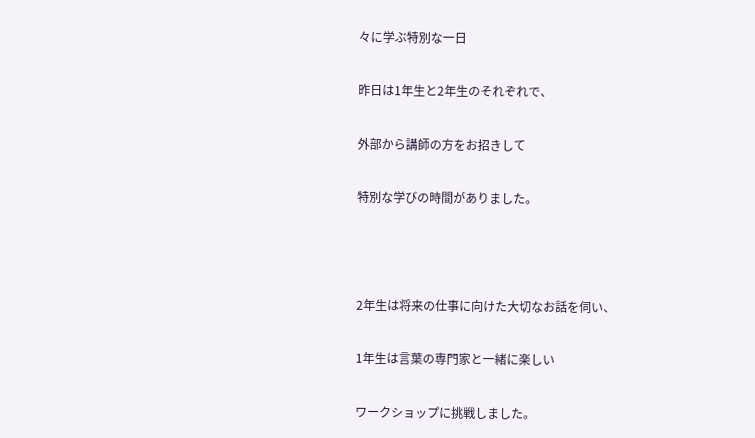々に学ぶ特別な一日

昨日は1年生と2年生のそれぞれで、

外部から講師の方をお招きして

特別な学びの時間がありました。



2年生は将来の仕事に向けた大切なお話を伺い、

1年生は言葉の専門家と一緒に楽しい

ワークショップに挑戦しました。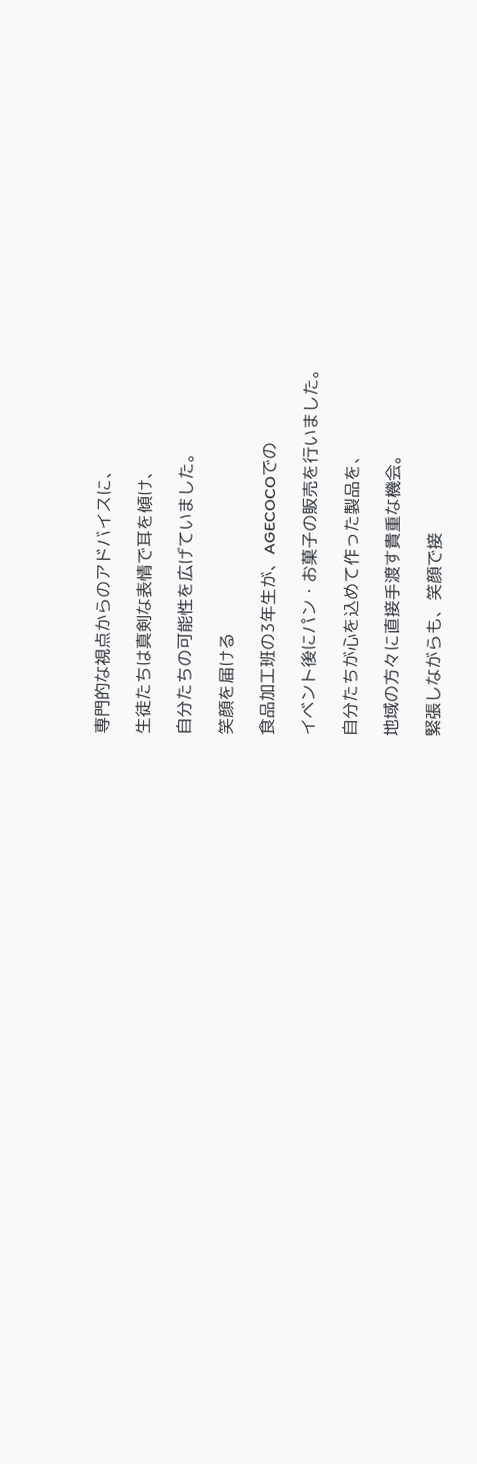専門的な視点からのアドバイスに、

生徒たちは真剣な表情で耳を傾け、

自分たちの可能性を広げていました。

笑顔を届ける

食品加工班の3年生が、AGECOCOでの

イベント後にパン・お菓子の販売を行いました。

自分たちが心を込めて作った製品を、

地域の方々に直接手渡す貴重な機会。

緊張しながらも、笑顔で接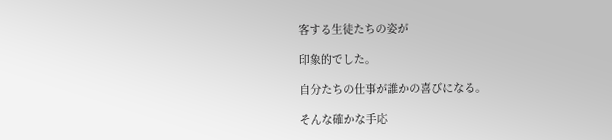客する生徒たちの姿が

印象的でした。

自分たちの仕事が誰かの喜びになる。

そんな確かな手応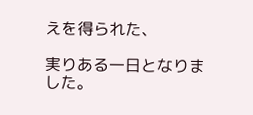えを得られた、

実りある一日となりました。